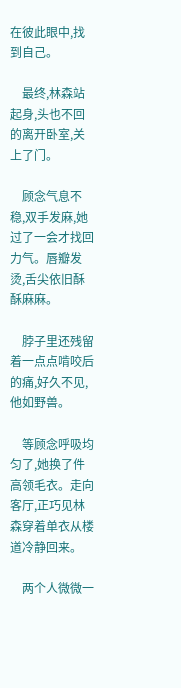在彼此眼中,找到自己。

    最终,林森站起身,头也不回的离开卧室,关上了门。

    顾念气息不稳,双手发麻,她过了一会才找回力气。唇瓣发烫,舌尖依旧酥酥麻麻。

    脖子里还残留着一点点啃咬后的痛,好久不见,他如野兽。

    等顾念呼吸均匀了,她换了件高领毛衣。走向客厅,正巧见林森穿着单衣从楼道冷静回来。

    两个人微微一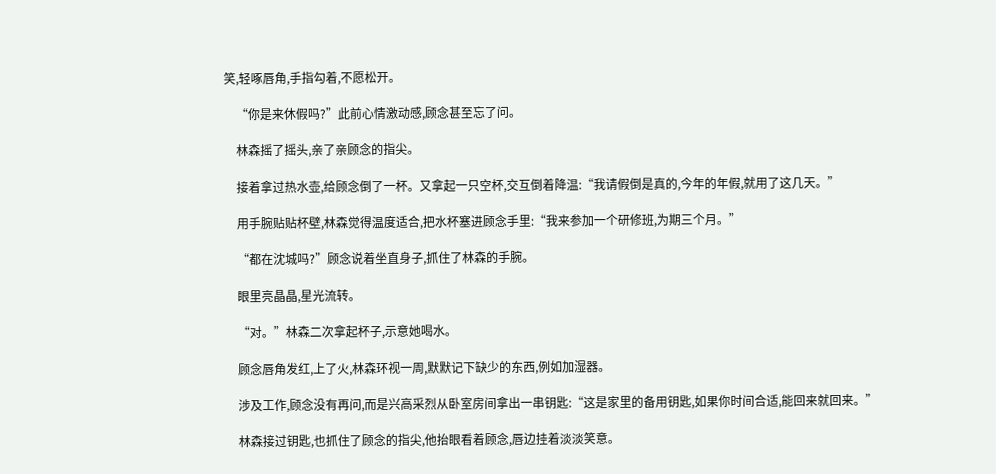笑,轻啄唇角,手指勾着,不愿松开。

    “你是来休假吗?”此前心情激动感,顾念甚至忘了问。

    林森摇了摇头,亲了亲顾念的指尖。

    接着拿过热水壶,给顾念倒了一杯。又拿起一只空杯,交互倒着降温:“我请假倒是真的,今年的年假,就用了这几天。”

    用手腕贴贴杯壁,林森觉得温度适合,把水杯塞进顾念手里:“我来参加一个研修班,为期三个月。”

    “都在沈城吗?”顾念说着坐直身子,抓住了林森的手腕。

    眼里亮晶晶,星光流转。

    “对。”林森二次拿起杯子,示意她喝水。

    顾念唇角发红,上了火,林森环视一周,默默记下缺少的东西,例如加湿器。

    涉及工作,顾念没有再问,而是兴高采烈从卧室房间拿出一串钥匙:“这是家里的备用钥匙,如果你时间合适,能回来就回来。”

    林森接过钥匙,也抓住了顾念的指尖,他抬眼看着顾念,唇边挂着淡淡笑意。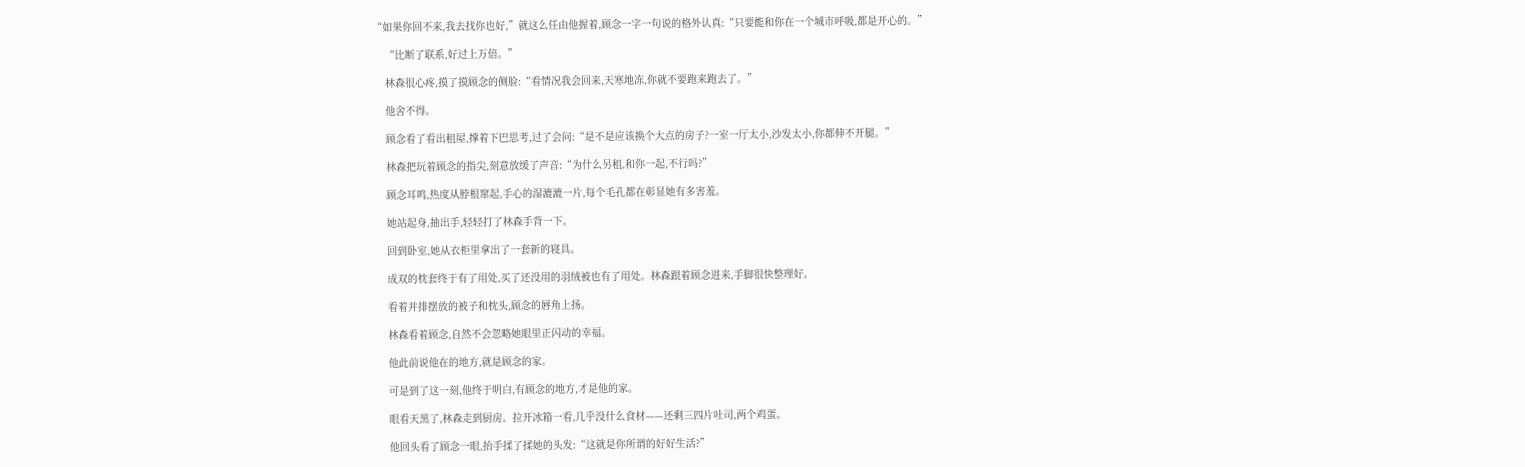“如果你回不来,我去找你也好,”就这么任由他握着,顾念一字一句说的格外认真:“只要能和你在一个城市呼吸,都是开心的。”

    “比断了联系,好过上万倍。”

    林森很心疼,摸了摸顾念的侧脸:“看情况我会回来,天寒地冻,你就不要跑来跑去了。”

    他舍不得。

    顾念看了看出租屋,撑着下巴思考,过了会问:“是不是应该换个大点的房子?一室一厅太小,沙发太小,你都伸不开腿。”

    林森把玩着顾念的指尖,刻意放缓了声音:“为什么另租,和你一起,不行吗?”

    顾念耳鸣,热度从脖根窜起,手心的湿漉漉一片,每个毛孔都在彰显她有多害羞。

    她站起身,抽出手,轻轻打了林森手背一下。

    回到卧室,她从衣柜里拿出了一套新的寝具。

    成双的枕套终于有了用处,买了还没用的羽绒被也有了用处。林森跟着顾念进来,手脚很快整理好。

    看着并排摆放的被子和枕头,顾念的唇角上扬。

    林森看着顾念,自然不会忽略她眼里正闪动的幸福。

    他此前说他在的地方,就是顾念的家。

    可是到了这一刻,他终于明白,有顾念的地方,才是他的家。

    眼看天黑了,林森走到厨房。拉开冰箱一看,几乎没什么食材——还剩三四片吐司,两个鸡蛋。

    他回头看了顾念一眼,抬手揉了揉她的头发:“这就是你所谓的好好生活?”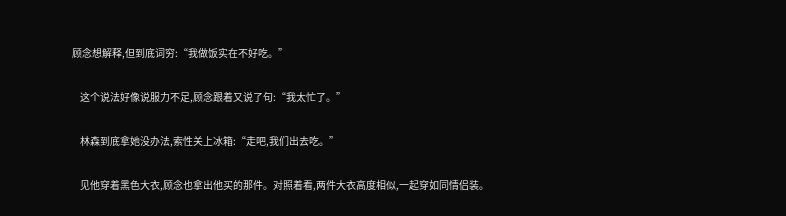顾念想解释,但到底词穷:“我做饭实在不好吃。”

    这个说法好像说服力不足,顾念跟着又说了句:“我太忙了。”

    林森到底拿她没办法,索性关上冰箱:“走吧,我们出去吃。”

    见他穿着黑色大衣,顾念也拿出他买的那件。对照着看,两件大衣高度相似,一起穿如同情侣装。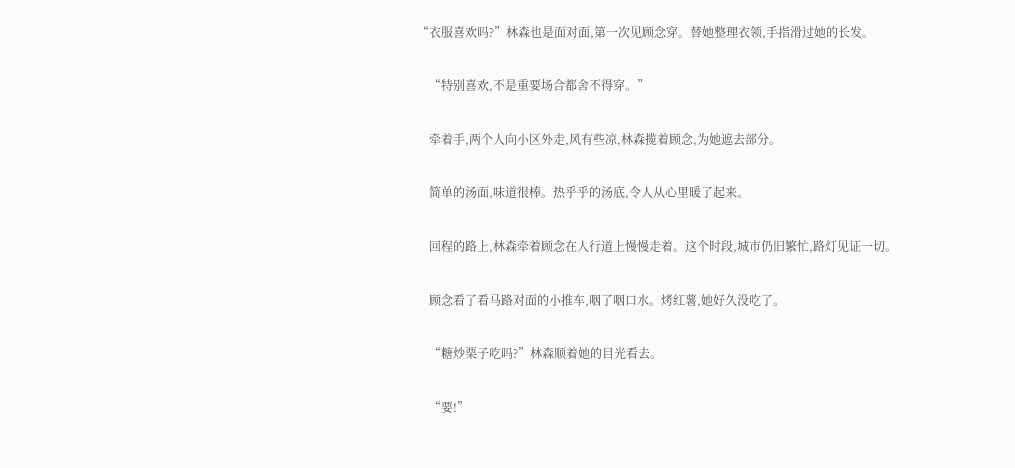“衣服喜欢吗?”林森也是面对面,第一次见顾念穿。替她整理衣领,手指滑过她的长发。

    “特别喜欢,不是重要场合都舍不得穿。”

    牵着手,两个人向小区外走,风有些凉,林森揽着顾念,为她遮去部分。

    简单的汤面,味道很棒。热乎乎的汤底,令人从心里暖了起来。

    回程的路上,林森牵着顾念在人行道上慢慢走着。这个时段,城市仍旧繁忙,路灯见证一切。

    顾念看了看马路对面的小推车,咽了咽口水。烤红薯,她好久没吃了。

    “糖炒栗子吃吗?”林森顺着她的目光看去。

    “要!”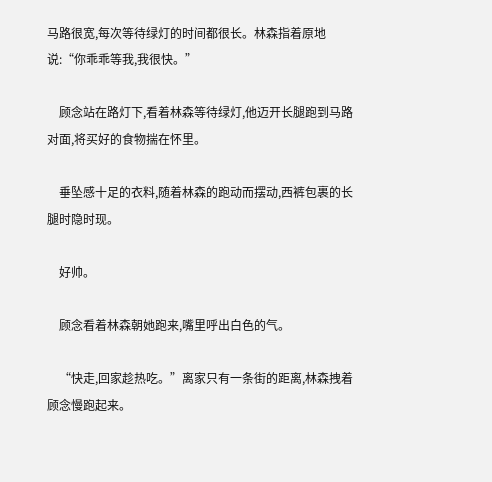马路很宽,每次等待绿灯的时间都很长。林森指着原地说:“你乖乖等我,我很快。”

    顾念站在路灯下,看着林森等待绿灯,他迈开长腿跑到马路对面,将买好的食物揣在怀里。

    垂坠感十足的衣料,随着林森的跑动而摆动,西裤包裹的长腿时隐时现。

    好帅。

    顾念看着林森朝她跑来,嘴里呼出白色的气。

    “快走,回家趁热吃。”离家只有一条街的距离,林森拽着顾念慢跑起来。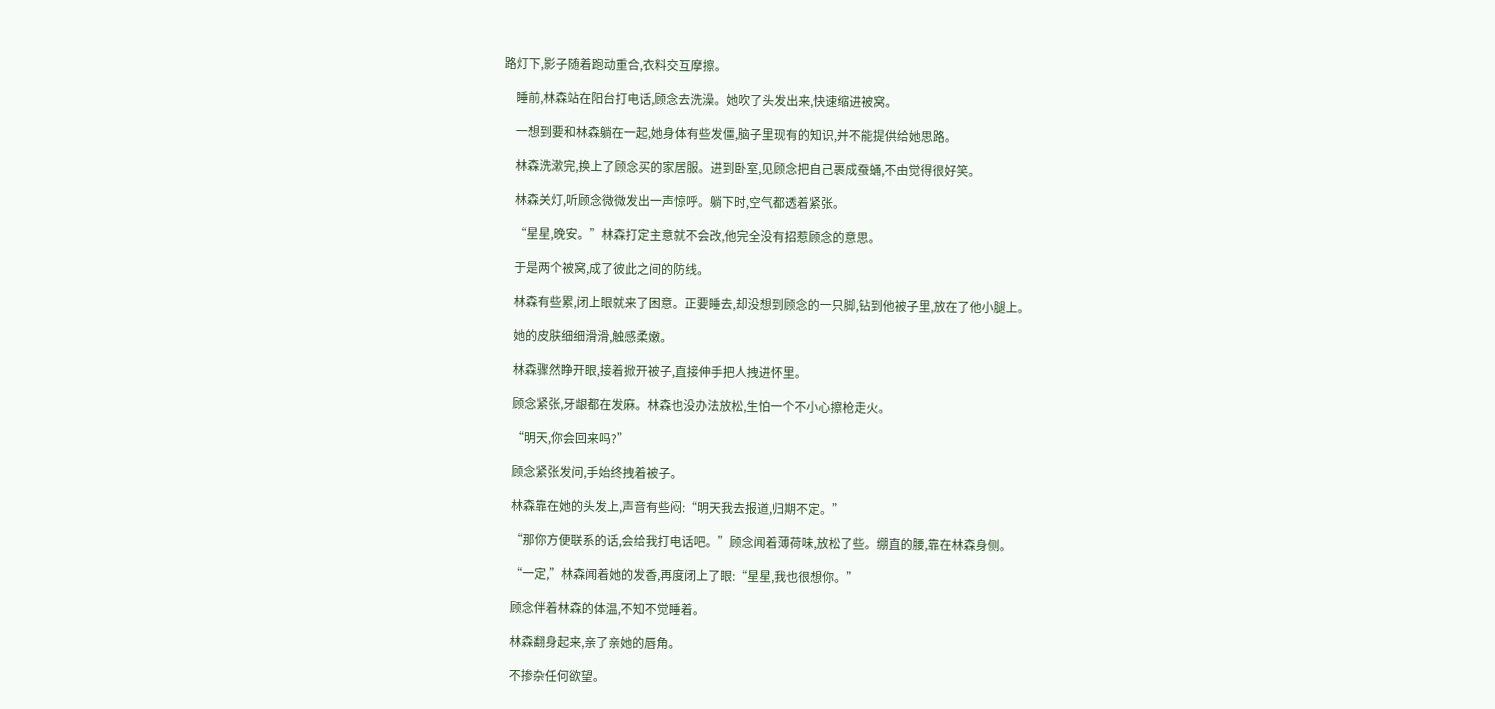路灯下,影子随着跑动重合,衣料交互摩擦。

    睡前,林森站在阳台打电话,顾念去洗澡。她吹了头发出来,快速缩进被窝。

    一想到要和林森躺在一起,她身体有些发僵,脑子里现有的知识,并不能提供给她思路。

    林森洗漱完,换上了顾念买的家居服。进到卧室,见顾念把自己裹成蚕蛹,不由觉得很好笑。

    林森关灯,听顾念微微发出一声惊呼。躺下时,空气都透着紧张。

    “星星,晚安。”林森打定主意就不会改,他完全没有招惹顾念的意思。

    于是两个被窝,成了彼此之间的防线。

    林森有些累,闭上眼就来了困意。正要睡去,却没想到顾念的一只脚,钻到他被子里,放在了他小腿上。

    她的皮肤细细滑滑,触感柔嫩。

    林森骤然睁开眼,接着掀开被子,直接伸手把人拽进怀里。

    顾念紧张,牙龈都在发麻。林森也没办法放松,生怕一个不小心擦枪走火。

    “明天,你会回来吗?”

    顾念紧张发问,手始终拽着被子。

    林森靠在她的头发上,声音有些闷:“明天我去报道,归期不定。”

    “那你方便联系的话,会给我打电话吧。”顾念闻着薄荷味,放松了些。绷直的腰,靠在林森身侧。

    “一定,”林森闻着她的发香,再度闭上了眼:“星星,我也很想你。”

    顾念伴着林森的体温,不知不觉睡着。

    林森翻身起来,亲了亲她的唇角。

    不掺杂任何欲望。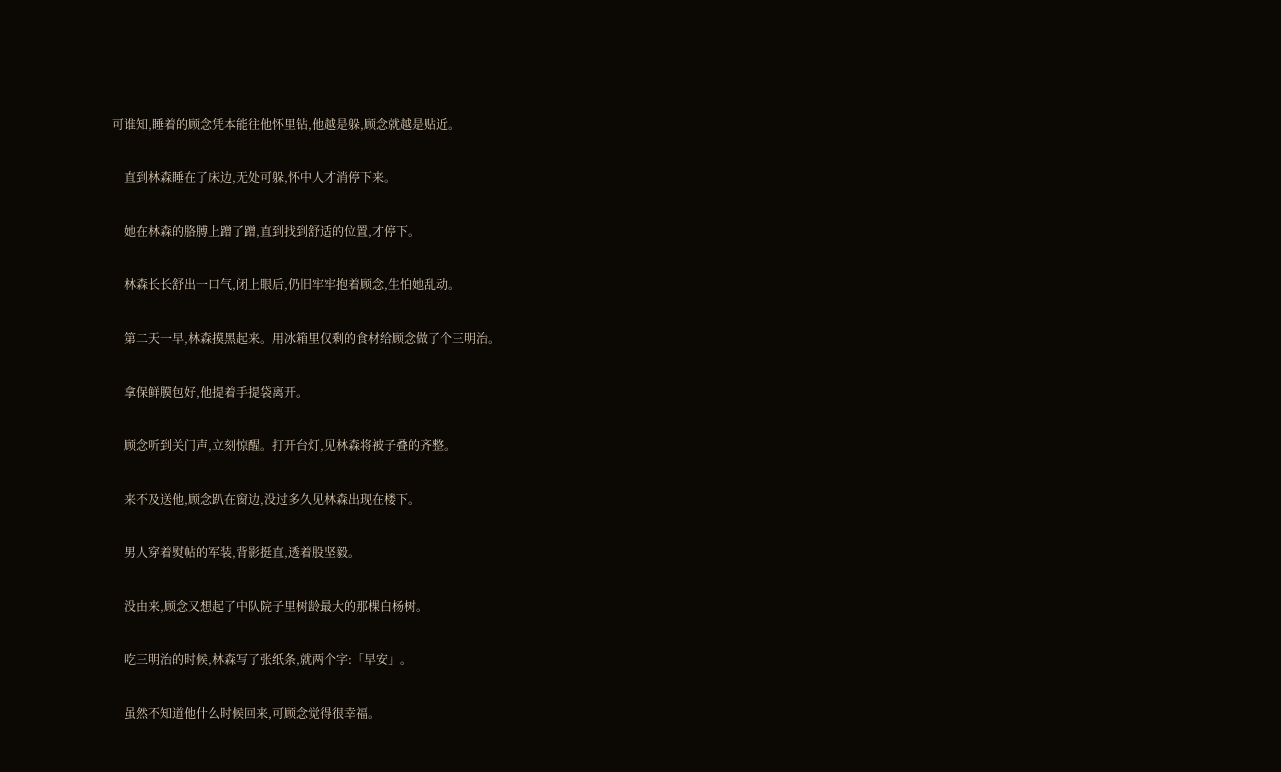可谁知,睡着的顾念凭本能往他怀里钻,他越是躲,顾念就越是贴近。

    直到林森睡在了床边,无处可躲,怀中人才消停下来。

    她在林森的胳膊上蹭了蹭,直到找到舒适的位置,才停下。

    林森长长舒出一口气,闭上眼后,仍旧牢牢抱着顾念,生怕她乱动。

    第二天一早,林森摸黑起来。用冰箱里仅剩的食材给顾念做了个三明治。

    拿保鲜膜包好,他提着手提袋离开。

    顾念听到关门声,立刻惊醒。打开台灯,见林森将被子叠的齐整。

    来不及送他,顾念趴在窗边,没过多久见林森出现在楼下。

    男人穿着熨帖的军装,背影挺直,透着股坚毅。

    没由来,顾念又想起了中队院子里树龄最大的那棵白杨树。

    吃三明治的时候,林森写了张纸条,就两个字:「早安」。

    虽然不知道他什么时候回来,可顾念觉得很幸福。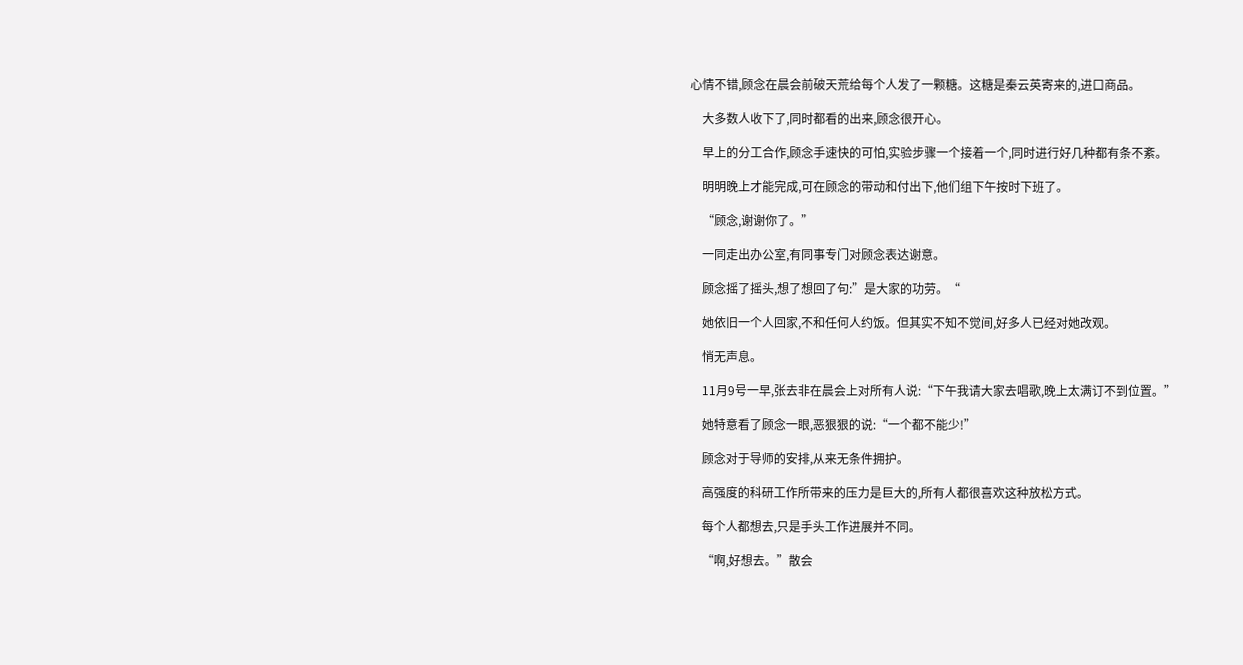心情不错,顾念在晨会前破天荒给每个人发了一颗糖。这糖是秦云英寄来的,进口商品。

    大多数人收下了,同时都看的出来,顾念很开心。

    早上的分工合作,顾念手速快的可怕,实验步骤一个接着一个,同时进行好几种都有条不紊。

    明明晚上才能完成,可在顾念的带动和付出下,他们组下午按时下班了。

    “顾念,谢谢你了。”

    一同走出办公室,有同事专门对顾念表达谢意。

    顾念摇了摇头,想了想回了句:”是大家的功劳。“

    她依旧一个人回家,不和任何人约饭。但其实不知不觉间,好多人已经对她改观。

    悄无声息。

    11月9号一早,张去非在晨会上对所有人说:“下午我请大家去唱歌,晚上太满订不到位置。”

    她特意看了顾念一眼,恶狠狠的说:“一个都不能少!”

    顾念对于导师的安排,从来无条件拥护。

    高强度的科研工作所带来的压力是巨大的,所有人都很喜欢这种放松方式。

    每个人都想去,只是手头工作进展并不同。

    “啊,好想去。”散会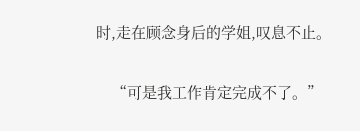时,走在顾念身后的学姐,叹息不止。

    “可是我工作肯定完成不了。”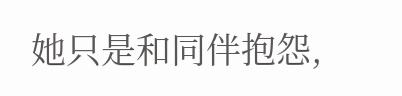她只是和同伴抱怨,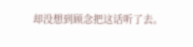却没想到顾念把这话听了去。